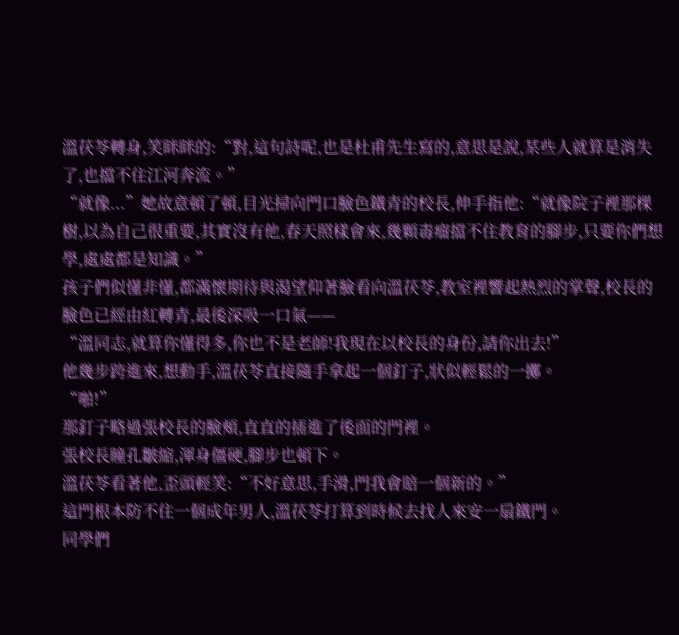溫茯苓轉身,笑眯眯的:“對,這句詩呢,也是杜甫先生寫的,意思是說,某些人就算是消失了,也擋不住江河奔流。”
“就像...”她故意頓了頓,目光掃向門口臉色鐵青的校長,伸手指他:“就像院子裡那棵樹,以為自己很重要,其實沒有他,春天照樣會來,幾顆毒瘤擋不住教育的腳步,只要你們想學,處處都是知識。”
孩子們似懂非懂,都滿懷期待與渴望仰著臉看向溫茯苓,教室裡響起熱烈的掌聲,校長的臉色已經由紅轉青,最後深吸一口氣——
“溫同志,就算你懂得多,你也不是老師!我現在以校長的身份,請你出去!”
他幾步跨進來,想動手,溫茯苓直接隨手拿起一個釘子,狀似輕鬆的一擲。
“啪!”
那釘子略過張校長的臉頰,直直的插進了後面的門裡。
張校長瞳孔皺縮,渾身僵硬,腳步也頓下。
溫茯苓看著他,歪頭輕笑:“不好意思,手滑,門我會賠一個新的。”
這門根本防不住一個成年男人,溫茯苓打算到時候去找人來安一扇鐵門。
同學們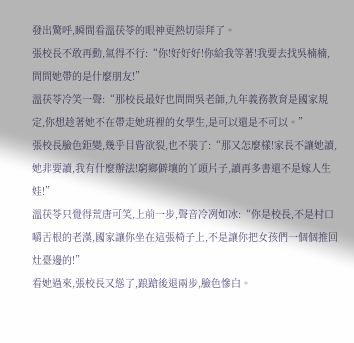發出驚呼,瞬間看溫茯苓的眼神更熱切崇拜了。
張校長不敢再動,氣得不行:“你!好好好!你給我等著!我要去找吳楠楠,問問她帶的是什麼朋友!”
溫茯苓冷笑一聲:“那校長最好也問問吳老師,九年義務教育是國家規定,你想趁著她不在帶走她班裡的女學生,是可以還是不可以。”
張校長臉色鉅變,幾乎目眥欲裂,也不裝了:“那又怎麼樣!家長不讓她讀,她非要讀,我有什麼辦法!窮鄉僻壤的丫頭片子,讀再多書還不是嫁人生娃!”
溫茯苓只覺得荒唐可笑,上前一步,聲音冷冽如冰:“你是校長,不是村口嚼舌根的老漢,國家讓你坐在這張椅子上,不是讓你把女孩們一個個推回灶臺邊的!”
看她過來,張校長又慫了,踉蹌後退兩步,臉色慘白。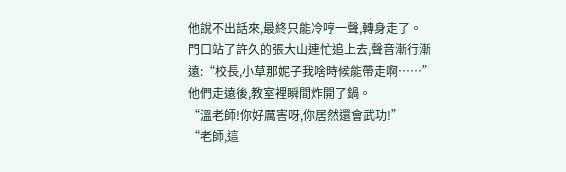他說不出話來,最終只能冷哼一聲,轉身走了。
門口站了許久的張大山連忙追上去,聲音漸行漸遠:“校長,小草那妮子我啥時候能帶走啊……”
他們走遠後,教室裡瞬間炸開了鍋。
“溫老師!你好厲害呀,你居然還會武功!”
“老師,這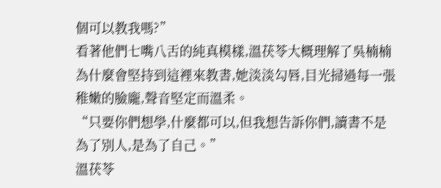個可以教我嗎?”
看著他們七嘴八舌的純真模樣,溫茯苓大概理解了吳楠楠為什麼會堅持到這裡來教書,她淡淡勾唇,目光掃過每一張稚嫩的臉龐,聲音堅定而溫柔。
“只要你們想學,什麼都可以,但我想告訴你們,讀書不是為了別人,是為了自己。”
溫茯苓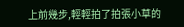上前幾步,輕輕拍了拍張小草的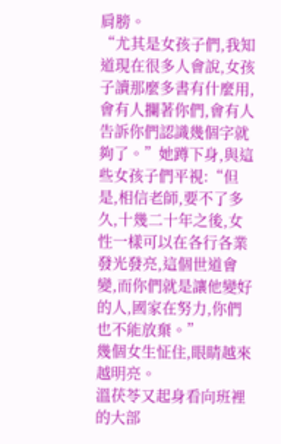肩膀。
“尤其是女孩子們,我知道現在很多人會說,女孩子讀那麼多書有什麼用,會有人攔著你們,會有人告訴你們認識幾個字就夠了。”她蹲下身,與這些女孩子們平視:“但是,相信老師,要不了多久,十幾二十年之後,女性一樣可以在各行各業發光發亮,這個世道會變,而你們就是讓他變好的人,國家在努力,你們也不能放棄。”
幾個女生怔住,眼睛越來越明亮。
溫茯苓又起身看向班裡的大部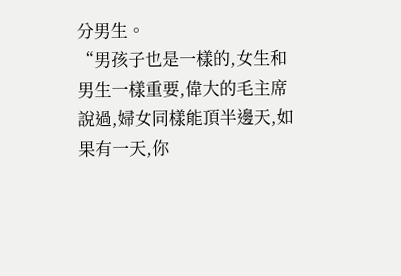分男生。
“男孩子也是一樣的,女生和男生一樣重要,偉大的毛主席說過,婦女同樣能頂半邊天,如果有一天,你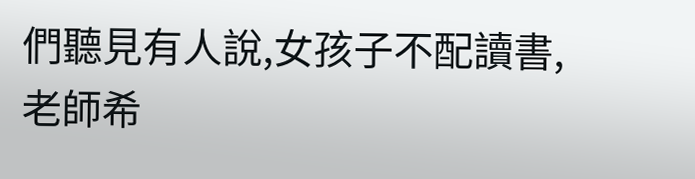們聽見有人說,女孩子不配讀書,老師希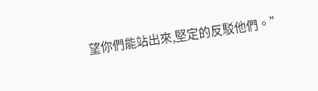望你們能站出來,堅定的反駁他們。”